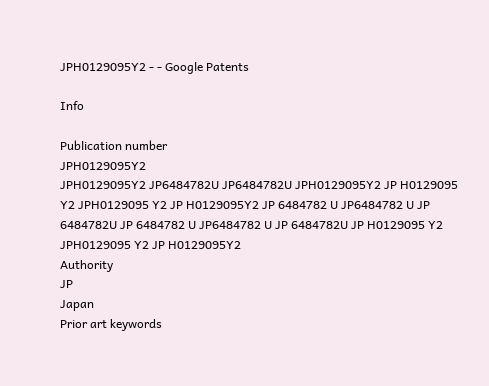JPH0129095Y2 - - Google Patents

Info

Publication number
JPH0129095Y2
JPH0129095Y2 JP6484782U JP6484782U JPH0129095Y2 JP H0129095 Y2 JPH0129095 Y2 JP H0129095Y2 JP 6484782 U JP6484782 U JP 6484782U JP 6484782 U JP6484782 U JP 6484782U JP H0129095 Y2 JPH0129095 Y2 JP H0129095Y2
Authority
JP
Japan
Prior art keywords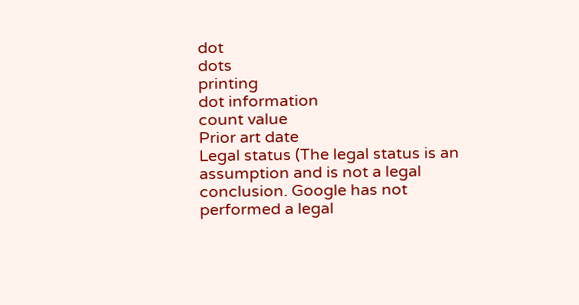dot
dots
printing
dot information
count value
Prior art date
Legal status (The legal status is an assumption and is not a legal conclusion. Google has not performed a legal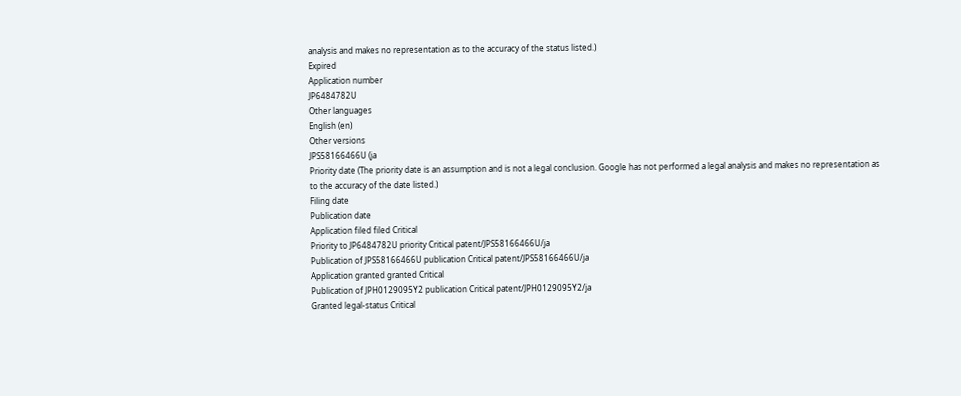analysis and makes no representation as to the accuracy of the status listed.)
Expired
Application number
JP6484782U
Other languages
English (en)
Other versions
JPS58166466U (ja
Priority date (The priority date is an assumption and is not a legal conclusion. Google has not performed a legal analysis and makes no representation as to the accuracy of the date listed.)
Filing date
Publication date
Application filed filed Critical
Priority to JP6484782U priority Critical patent/JPS58166466U/ja
Publication of JPS58166466U publication Critical patent/JPS58166466U/ja
Application granted granted Critical
Publication of JPH0129095Y2 publication Critical patent/JPH0129095Y2/ja
Granted legal-status Critical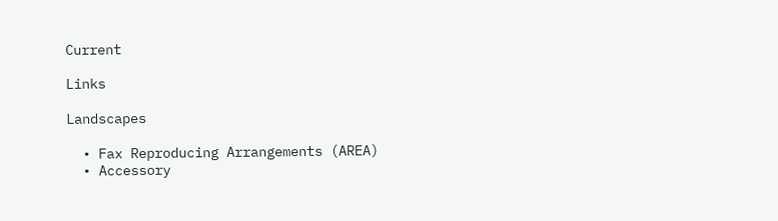Current

Links

Landscapes

  • Fax Reproducing Arrangements (AREA)
  • Accessory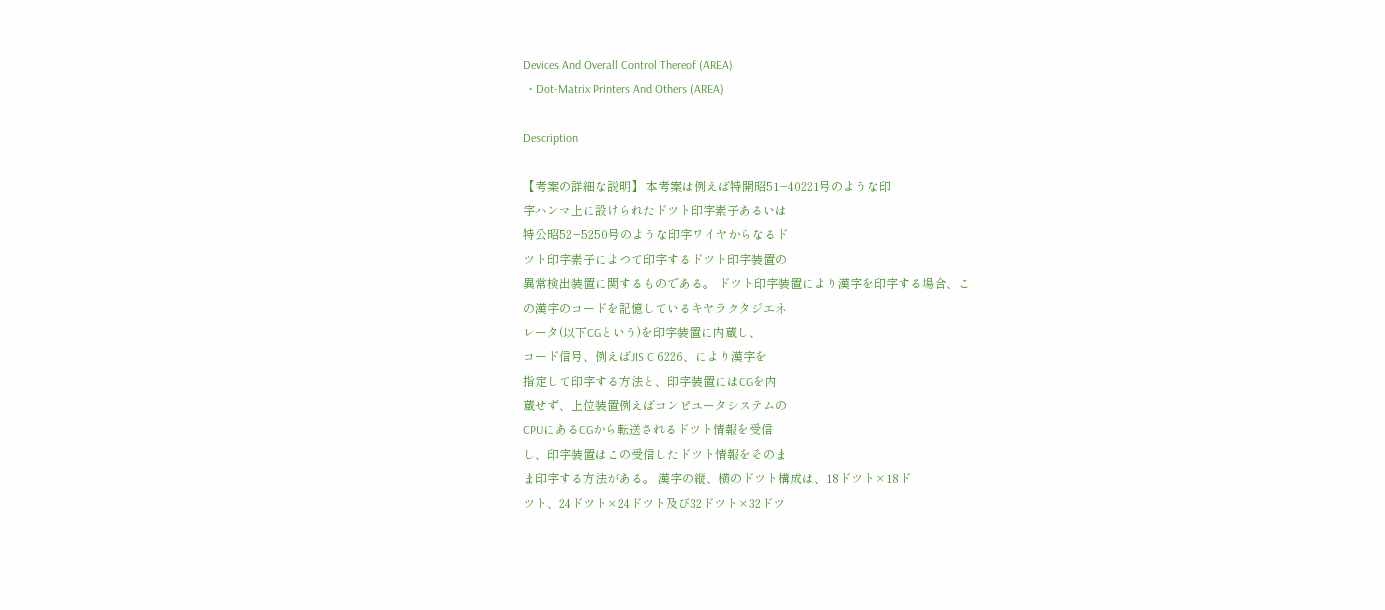Devices And Overall Control Thereof (AREA)
  • Dot-Matrix Printers And Others (AREA)

Description

【考案の詳細な説明】 本考案は例えば特開昭51−40221号のような印
字ハンマ上に設けられたドツト印字素子あるいは
特公昭52−5250号のような印字ワイヤからなるド
ツト印字素子によつて印字するドツト印字装置の
異常検出装置に関するものである。 ドツト印字装置により漢字を印字する場合、こ
の漢字のコードを記憶しているキヤラクタジエネ
レータ(以下CGという)を印字装置に内蔵し、
コード信号、例えばJIS C 6226、により漢字を
指定して印字する方法と、印字装置にはCGを内
蔵せず、上位装置例えばコンピユータシステムの
CPUにあるCGから転送されるドツト情報を受信
し、印字装置はこの受信したドツト情報をそのま
ま印字する方法がある。 漢字の縦、横のドツト構成は、18ドツト×18ド
ツト、24ドツト×24ドツト及び32ドツト×32ドツ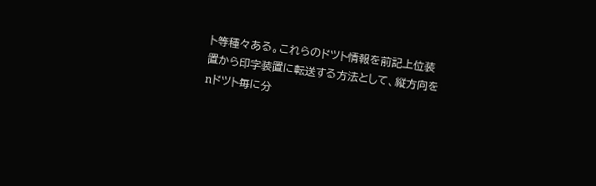ト等種々ある。これらのドツト情報を前記上位装
置から印字装置に転送する方法として、縦方向を
nドツト毎に分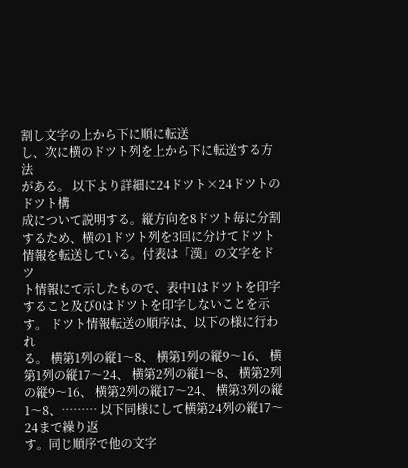割し文字の上から下に順に転送
し、次に横のドツト列を上から下に転送する方法
がある。 以下より詳細に24ドツト×24ドツトのドツト構
成について説明する。縦方向を8ドツト毎に分割
するため、横の1ドツト列を3回に分けてドツト
情報を転送している。付表は「漢」の文字をドツ
ト情報にて示したもので、表中1はドツトを印字
すること及び0はドツトを印字しないことを示
す。 ドツト情報転送の順序は、以下の様に行われ
る。 横第1列の縦1〜8、 横第1列の縦9〜16、 横第1列の縦17〜24、 横第2列の縦1〜8、 横第2列の縦9〜16、 横第2列の縦17〜24、 横第3列の縦1〜8、……… 以下同様にして横第24列の縦17〜24まで繰り返
す。同じ順序で他の文字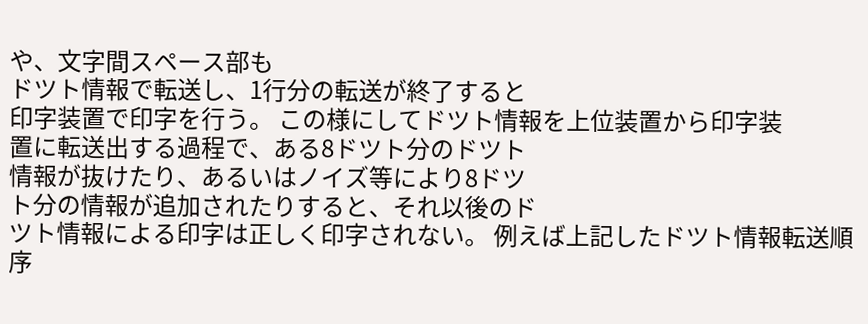や、文字間スペース部も
ドツト情報で転送し、1行分の転送が終了すると
印字装置で印字を行う。 この様にしてドツト情報を上位装置から印字装
置に転送出する過程で、ある8ドツト分のドツト
情報が抜けたり、あるいはノイズ等により8ドツ
ト分の情報が追加されたりすると、それ以後のド
ツト情報による印字は正しく印字されない。 例えば上記したドツト情報転送順序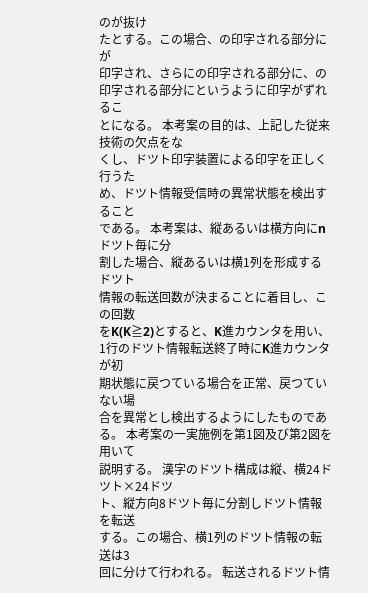のが抜け
たとする。この場合、の印字される部分にが
印字され、さらにの印字される部分に、の
印字される部分にというように印字がずれるこ
とになる。 本考案の目的は、上記した従来技術の欠点をな
くし、ドツト印字装置による印字を正しく行うた
め、ドツト情報受信時の異常状態を検出すること
である。 本考案は、縦あるいは横方向にnドツト毎に分
割した場合、縦あるいは横1列を形成するドツト
情報の転送回数が決まることに着目し、この回数
をK(K≧2)とすると、K進カウンタを用い、
1行のドツト情報転送終了時にK進カウンタが初
期状態に戻つている場合を正常、戻つていない場
合を異常とし検出するようにしたものである。 本考案の一実施例を第1図及び第2図を用いて
説明する。 漢字のドツト構成は縦、横24ドツト×24ドツ
ト、縦方向8ドツト毎に分割しドツト情報を転送
する。この場合、横1列のドツト情報の転送は3
回に分けて行われる。 転送されるドツト情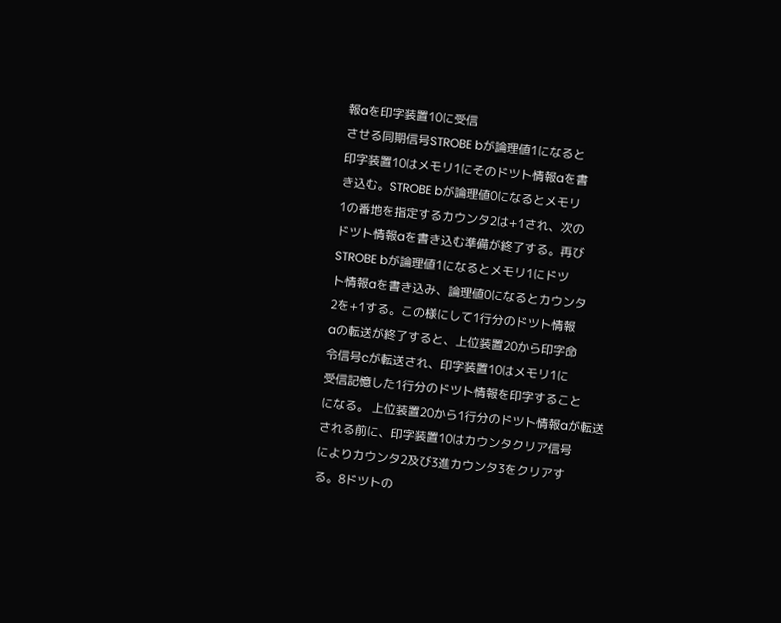報aを印字装置10に受信
させる同期信号STROBE bが論理値1になると
印字装置10はメモリ1にそのドツト情報aを書
き込む。STROBE bが論理値0になるとメモリ
1の番地を指定するカウンタ2は+1され、次の
ドツト情報aを書き込む準備が終了する。再び
STROBE bが論理値1になるとメモリ1にドツ
ト情報aを書き込み、論理値0になるとカウンタ
2を+1する。この様にして1行分のドツト情報
aの転送が終了すると、上位装置20から印字命
令信号cが転送され、印字装置10はメモリ1に
受信記憶した1行分のドツト情報を印字すること
になる。 上位装置20から1行分のドツト情報aが転送
される前に、印字装置10はカウンタクリア信号
によりカウンタ2及び3進カウンタ3をクリアす
る。8ドツトの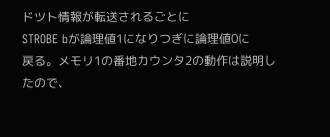ドツト情報が転送されるごとに
STROBE bが論理値1になりつぎに論理値0に
戻る。メモリ1の番地カウンタ2の動作は説明し
たので、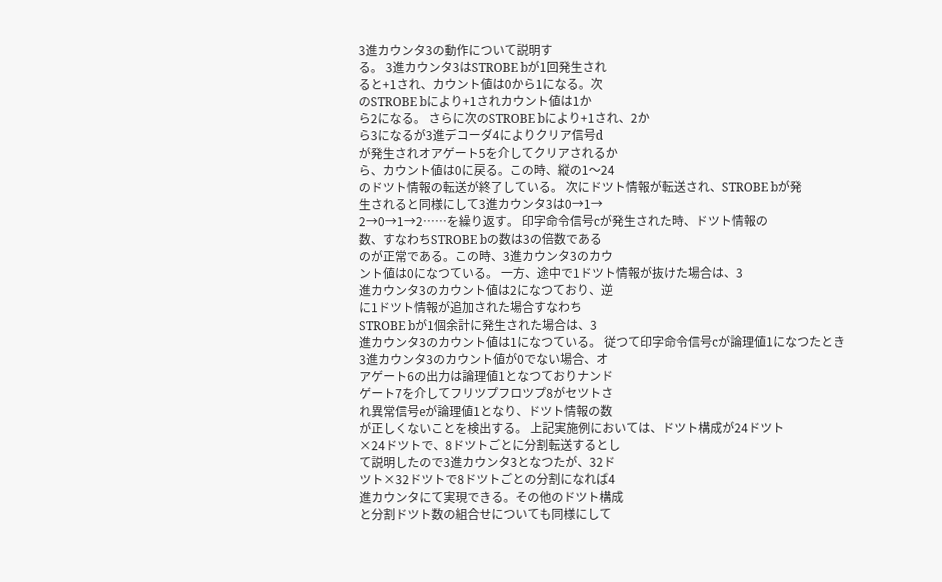3進カウンタ3の動作について説明す
る。 3進カウンタ3はSTROBE bが1回発生され
ると+1され、カウント値は0から1になる。次
のSTROBE bにより+1されカウント値は1か
ら2になる。 さらに次のSTROBE bにより+1され、2か
ら3になるが3進デコーダ4によりクリア信号d
が発生されオアゲート5を介してクリアされるか
ら、カウント値は0に戻る。この時、縦の1〜24
のドツト情報の転送が終了している。 次にドツト情報が転送され、STROBE bが発
生されると同様にして3進カウンタ3は0→1→
2→0→1→2……を繰り返す。 印字命令信号cが発生された時、ドツト情報の
数、すなわちSTROBE bの数は3の倍数である
のが正常である。この時、3進カウンタ3のカウ
ント値は0になつている。 一方、途中で1ドツト情報が抜けた場合は、3
進カウンタ3のカウント値は2になつており、逆
に1ドツト情報が追加された場合すなわち
STROBE bが1個余計に発生された場合は、3
進カウンタ3のカウント値は1になつている。 従つて印字命令信号cが論理値1になつたとき
3進カウンタ3のカウント値が0でない場合、オ
アゲート6の出力は論理値1となつておりナンド
ゲート7を介してフリツプフロツプ8がセツトさ
れ異常信号eが論理値1となり、ドツト情報の数
が正しくないことを検出する。 上記実施例においては、ドツト構成が24ドツト
×24ドツトで、8ドツトごとに分割転送するとし
て説明したので3進カウンタ3となつたが、32ド
ツト×32ドツトで8ドツトごとの分割になれば4
進カウンタにて実現できる。その他のドツト構成
と分割ドツト数の組合せについても同様にして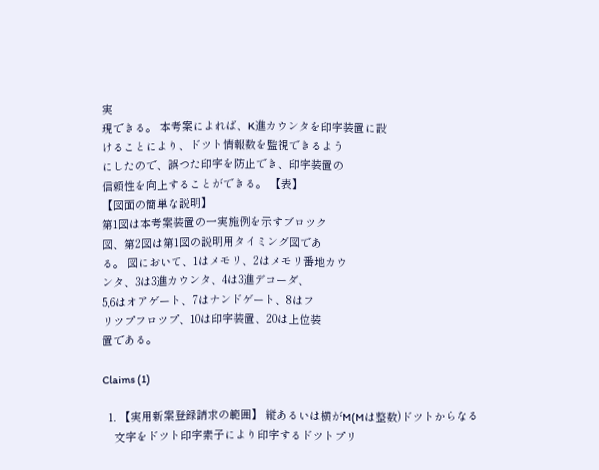実
現できる。 本考案によれば、K進カウンタを印字装置に設
けることにより、ドツト情報数を監視できるよう
にしたので、誤つた印字を防止でき、印字装置の
信頼性を向上することができる。 【表】
【図面の簡単な説明】
第1図は本考案装置の一実施例を示すブロツク
図、第2図は第1図の説明用タイミング図であ
る。 図において、1はメモリ、2はメモリ番地カウ
ンタ、3は3進カウンタ、4は3進デコーダ、
5,6はオアゲート、7はナンドゲート、8はフ
リツプフロツプ、10は印字装置、20は上位装
置である。

Claims (1)

  1. 【実用新案登録請求の範囲】 縦あるいは横がM(Mは整数)ドツトからなる
    文字をドツト印字素子により印字するドツトプリ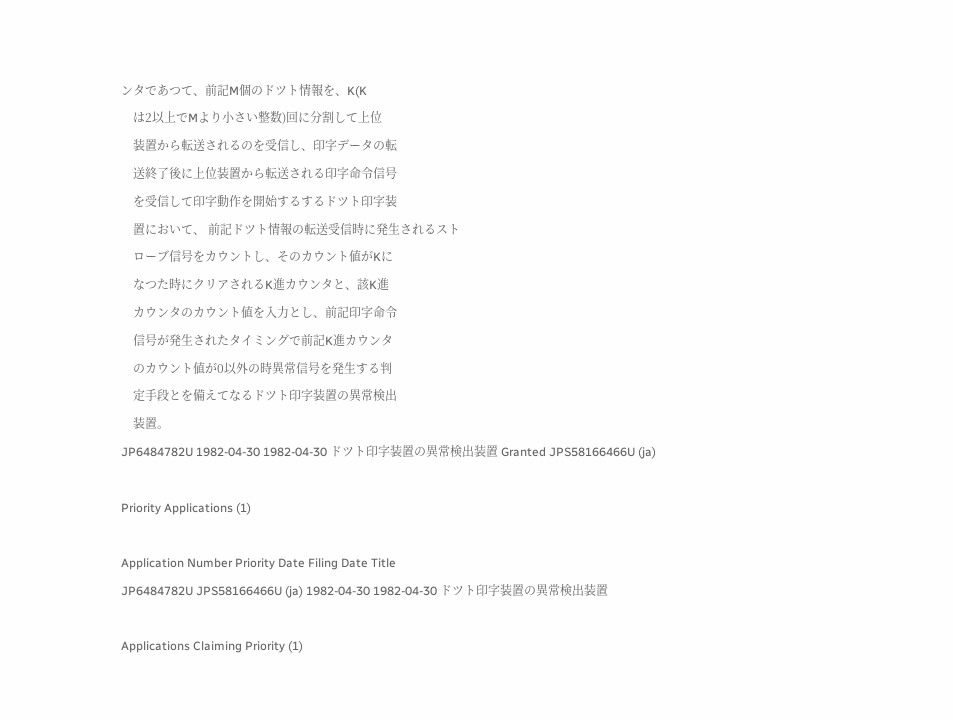ンタであつて、前記M個のドツト情報を、K(K
    は2以上でMより小さい整数)回に分割して上位
    装置から転送されるのを受信し、印字データの転
    送終了後に上位装置から転送される印字命令信号
    を受信して印字動作を開始するするドツト印字装
    置において、 前記ドツト情報の転送受信時に発生されるスト
    ローブ信号をカウントし、そのカウント値がKに
    なつた時にクリアされるK進カウンタと、該K進
    カウンタのカウント値を入力とし、前記印字命令
    信号が発生されたタイミングで前記K進カウンタ
    のカウント値が0以外の時異常信号を発生する判
    定手段とを備えてなるドツト印字装置の異常検出
    装置。
JP6484782U 1982-04-30 1982-04-30 ドツト印字装置の異常検出装置 Granted JPS58166466U (ja)

Priority Applications (1)

Application Number Priority Date Filing Date Title
JP6484782U JPS58166466U (ja) 1982-04-30 1982-04-30 ドツト印字装置の異常検出装置

Applications Claiming Priority (1)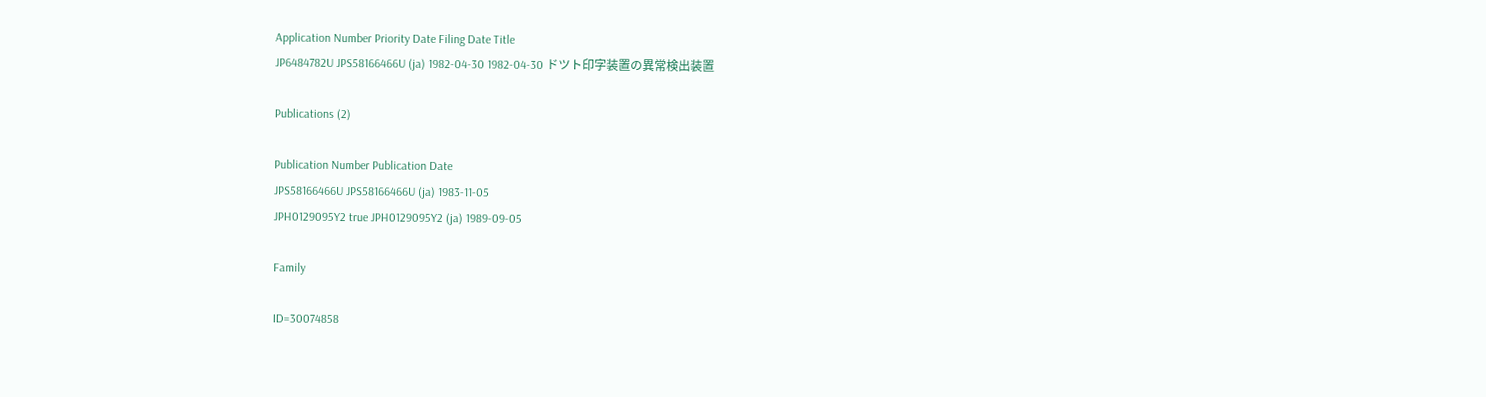Application Number Priority Date Filing Date Title
JP6484782U JPS58166466U (ja) 1982-04-30 1982-04-30 ドツト印字装置の異常検出装置

Publications (2)

Publication Number Publication Date
JPS58166466U JPS58166466U (ja) 1983-11-05
JPH0129095Y2 true JPH0129095Y2 (ja) 1989-09-05

Family

ID=30074858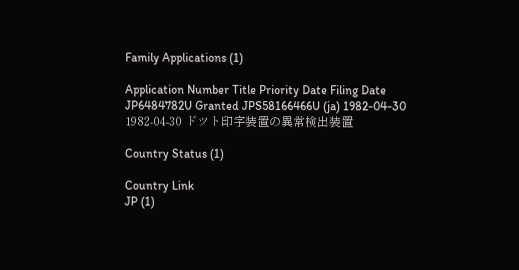Family Applications (1)

Application Number Title Priority Date Filing Date
JP6484782U Granted JPS58166466U (ja) 1982-04-30 1982-04-30 ドツト印字装置の異常検出装置

Country Status (1)

Country Link
JP (1)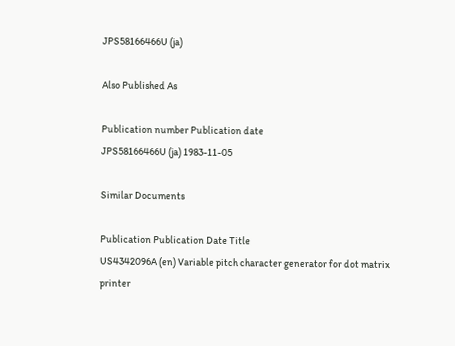JPS58166466U (ja)

Also Published As

Publication number Publication date
JPS58166466U (ja) 1983-11-05

Similar Documents

Publication Publication Date Title
US4342096A (en) Variable pitch character generator for dot matrix printer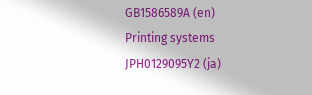GB1586589A (en) Printing systems
JPH0129095Y2 (ja)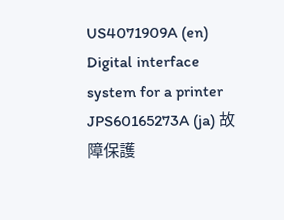US4071909A (en) Digital interface system for a printer
JPS60165273A (ja) 故障保護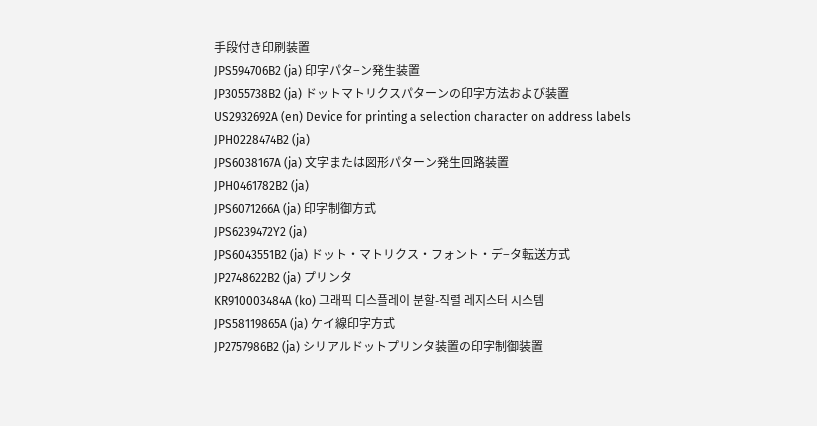手段付き印刷装置
JPS594706B2 (ja) 印字パタ−ン発生装置
JP3055738B2 (ja) ドットマトリクスパターンの印字方法および装置
US2932692A (en) Device for printing a selection character on address labels
JPH0228474B2 (ja)
JPS6038167A (ja) 文字または図形パターン発生回路装置
JPH0461782B2 (ja)
JPS6071266A (ja) 印字制御方式
JPS6239472Y2 (ja)
JPS6043551B2 (ja) ドット・マトリクス・フォント・デ−タ転送方式
JP2748622B2 (ja) プリンタ
KR910003484A (ko) 그래픽 디스플레이 분할-직렬 레지스터 시스템
JPS58119865A (ja) ケイ線印字方式
JP2757986B2 (ja) シリアルドットプリンタ装置の印字制御装置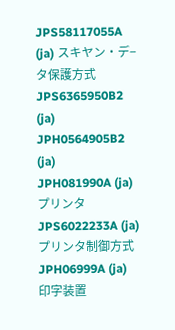JPS58117055A (ja) スキヤン・デ−タ保護方式
JPS6365950B2 (ja)
JPH0564905B2 (ja)
JPH081990A (ja) プリンタ
JPS6022233A (ja) プリンタ制御方式
JPH06999A (ja) 印字装置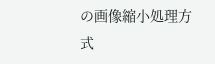の画像縮小処理方式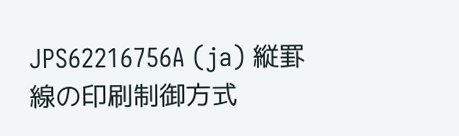JPS62216756A (ja) 縦罫線の印刷制御方式